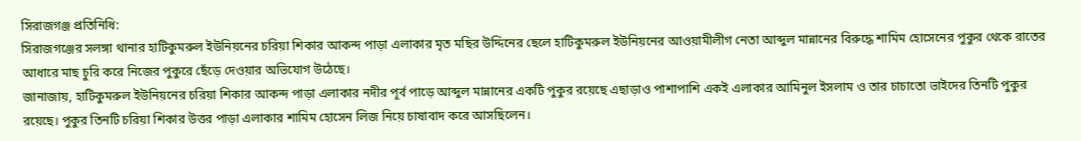সিরাজগঞ্জ প্রতিনিধি:
সিরাজগঞ্জের সলঙ্গা থানার হাটিকুমরুল ইউনিয়নের চরিয়া শিকার আকন্দ পাড়া এলাকার মৃত মছির উদ্দিনের ছেলে হাটিকুমরুল ইউনিয়নের আওয়ামীলীগ নেতা আব্দুল মান্নানের বিরুদ্ধে শামিম হোসেনের পুকুর থেকে রাতের আধারে মাছ চুরি করে নিজের পুকুরে ছেঁড়ে দেওয়ার অভিযোগ উঠেছে।
জানাজায়, হাটিকুমরুল ইউনিয়নের চরিয়া শিকার আকন্দ পাড়া এলাকার নদীর পূর্ব পাড়ে আব্দুল মান্নানের একটি পুকুর রয়েছে এছাড়াও পাশাপাশি একই এলাকার আমিনুল ইসলাম ও তার চাচাতো ভাইদের তিনটি পুকুর রয়েছে। পুকুর তিনটি চরিয়া শিকার উত্তর পাড়া এলাকার শামিম হোসেন লিজ নিয়ে চাষাবাদ করে আসছিলেন।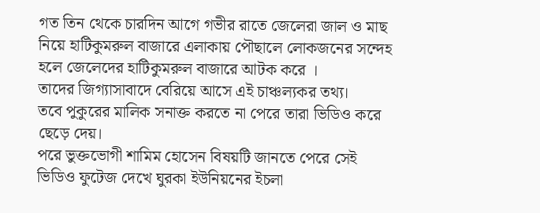গত তিন থেকে চারদিন আগে গভীর রাতে জেলেরা জাল ও মাছ নিয়ে হাটিকুমরুল বাজারে এলাকায় পৌছালে লোকজনের সন্দেহ হলে জেলেদের হাটিকুমরুল বাজারে আটক করে ।
তাদের জিগ্যাসাবাদে বেরিয়ে আসে এই চাঞ্চল্যকর তথ্য।
তবে পুকুরের মালিক সনাক্ত করতে না পেরে তারা ভিডিও করে ছেড়ে দেয়।
পরে ভুক্তভোগী শামিম হোসেন বিষয়টি জানতে পেরে সেই ভিডিও ফুটেজ দেখে ঘুরকা ইউনিয়নের ইচলা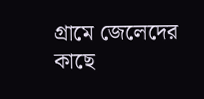গ্রামে জেলেদের কাছে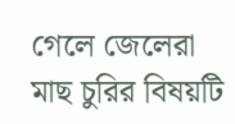গেলে জেলেরা মাছ চুরির বিষয়টি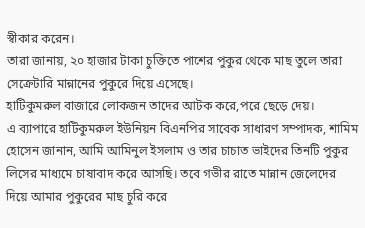স্বীকার করেন।
তারা জানায়, ২০ হাজার টাকা চুক্তিতে পাশের পুকুর থেকে মাছ তুলে তারা সেক্রেটারি মান্নানের পুকুরে দিয়ে এসেছে।
হাটিকুমরুল বাজারে লোকজন তাদের আটক করে,পরে ছেড়ে দেয়।
এ ব্যাপারে হাটিকুমরুল ইউনিয়ন বিএনপির সাবেক সাধারণ সম্পাদক, শামিম হোসেন জানান, আমি আমিনুল ইসলাম ও তার চাচাত ভাইদের তিনটি পুকুর লিসের মাধ্যমে চাষাবাদ করে আসছি। তবে গভীর রাতে মান্নান জেলেদের দিয়ে আমার পুকুরের মাছ চুরি করে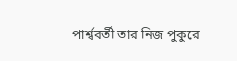পার্শ্ববর্তী তার নিজ পুকুরে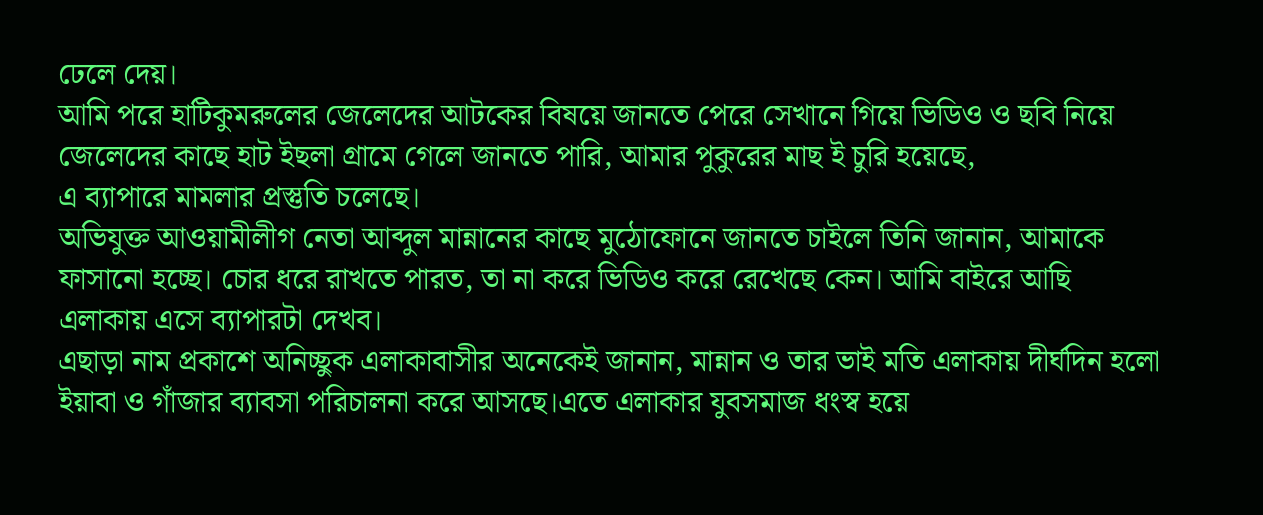ঢেলে দেয়।
আমি পরে হাটিকুমরুলের জেলেদের আটকের বিষয়ে জানতে পেরে সেখানে গিয়ে ভিডিও ও ছবি নিয়ে জেলেদের কাছে হাট ইছলা গ্রামে গেলে জানতে পারি, আমার পুকুরের মাছ ই চুরি হয়েছে,
এ ব্যাপারে মামলার প্রস্তুতি চলেছে।
অভিযুক্ত আওয়ামীলীগ নেতা আব্দুল মান্নানের কাছে মুঠোফোনে জানতে চাইলে তিনি জানান, আমাকে ফাসানো হচ্ছে। চোর ধরে রাখতে পারত, তা না করে ভিডিও করে রেখেছে কেন। আমি বাইরে আছি এলাকায় এসে ব্যাপারটা দেখব।
এছাড়া নাম প্রকাশে অনিচ্ছুক এলাকাবাসীর অনেকেই জানান, মান্নান ও তার ভাই মতি এলাকায় দীর্ঘদিন হলো ইয়াবা ও গাঁজার ব্যাবসা পরিচালনা করে আসছে।এতে এলাকার যুবসমাজ ধংস্ব হয়ে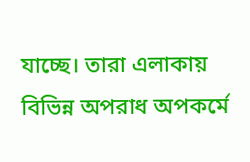যাচ্ছে। তারা এলাকায় বিভিন্ন অপরাধ অপকর্মে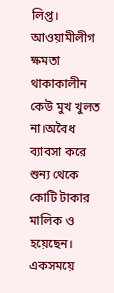লিপ্ত। আওয়ামীলীগ ক্ষমতা থাকাকালীন কেউ মুখ খুলত না।অবৈধ ব্যাবসা করে শুন্য থেকে কোটি টাকার মালিক ও হয়েছেন।
একসময়ে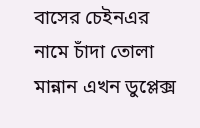বাসের চেইনএর নামে চাঁদা তোলা মান্নান এখন ডুপ্লেক্স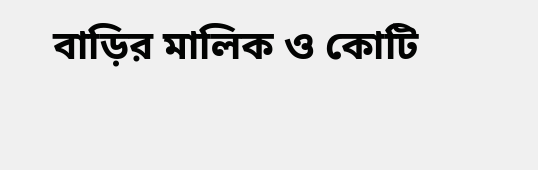বাড়ির মালিক ও কোটি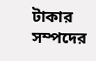টাকার সম্পদের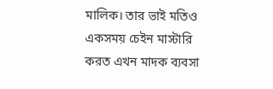মালিক। তার ভাই মতিও একসময় চেইন মাস্টারি করত এখন মাদক ব্যবসা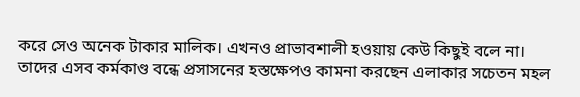করে সেও অনেক টাকার মালিক। এখনও প্রাভাবশালী হওয়ায় কেউ কিছুই বলে না। তাদের এসব কর্মকাণ্ড বন্ধে প্রসাসনের হস্তক্ষেপও কামনা করছেন এলাকার সচেতন মহল